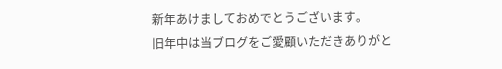新年あけましておめでとうございます。
旧年中は当ブログをご愛顧いただきありがと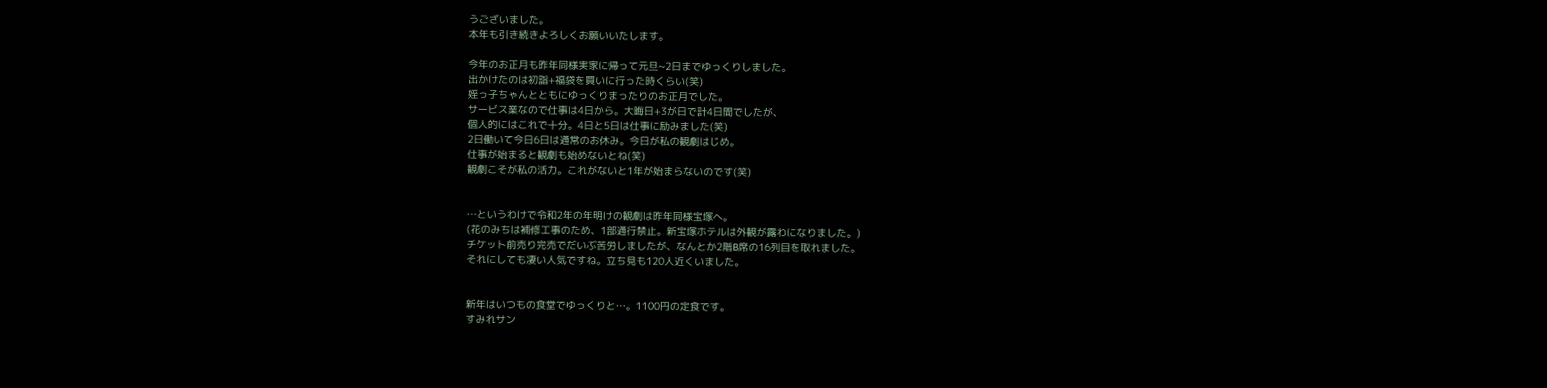うございました。
本年も引き続きよろしくお願いいたします。

今年のお正月も昨年同様実家に帰って元旦~2日までゆっくりしました。
出かけたのは初詣+福袋を買いに行った時くらい(笑)
姪っ子ちゃんとともにゆっくりまったりのお正月でした。
サービス業なので仕事は4日から。大晦日+3が日で計4日間でしたが、
個人的にはこれで十分。4日と5日は仕事に励みました(笑)
2日働いて今日6日は通常のお休み。今日が私の観劇はじめ。
仕事が始まると観劇も始めないとね(笑)
観劇こそが私の活力。これがないと1年が始まらないのです(笑)


…というわけで令和2年の年明けの観劇は昨年同様宝塚へ。
(花のみちは補修工事のため、1部通行禁止。新宝塚ホテルは外観が露わになりました。)
チケット前売り完売でだいぶ苦労しましたが、なんとか2階B席の16列目を取れました。
それにしても凄い人気ですね。立ち見も120人近くいました。


新年はいつもの食堂でゆっくりと…。1100円の定食です。
すみれサン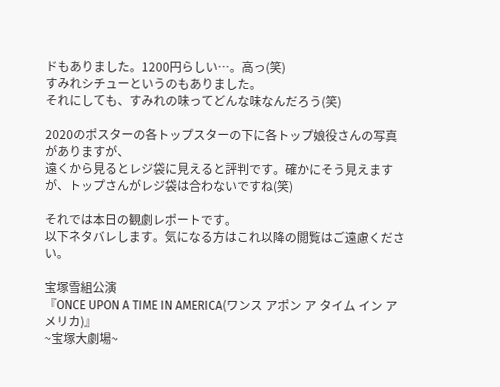ドもありました。1200円らしい…。高っ(笑)
すみれシチューというのもありました。
それにしても、すみれの味ってどんな味なんだろう(笑)

2020のポスターの各トップスターの下に各トップ娘役さんの写真がありますが、
遠くから見るとレジ袋に見えると評判です。確かにそう見えますが、トップさんがレジ袋は合わないですね(笑)

それでは本日の観劇レポートです。
以下ネタバレします。気になる方はこれ以降の閲覧はご遠慮ください。

宝塚雪組公演
『ONCE UPON A TIME IN AMERICA(ワンス アポン ア タイム イン アメリカ)』
~宝塚大劇場~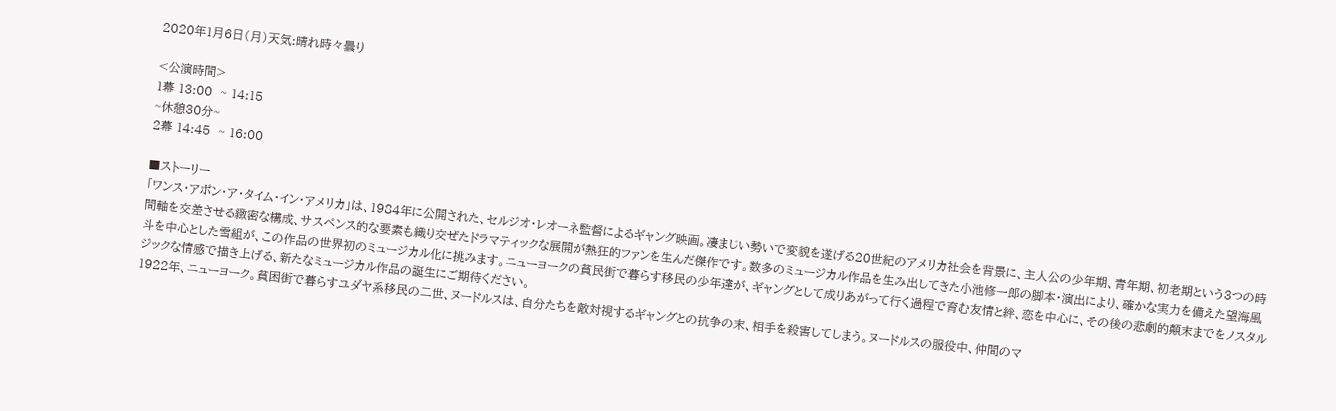2020年1月6日(月)天気:晴れ時々曇り

<公演時間>
1幕 13:00  ~ 14:15
~休憩30分~
2幕 14:45  ~ 16:00

■ストーリー
「ワンス・アポン・ア・タイム・イン・アメリカ」は、1984年に公開された、セルジオ・レオーネ監督によるギャング映画。凄まじい勢いで変貌を遂げる20世紀のアメリカ社会を背景に、主人公の少年期、青年期、初老期という3つの時間軸を交差させる緻密な構成、サスペンス的な要素も織り交ぜたドラマティックな展開が熱狂的ファンを生んだ傑作です。数多のミュージカル作品を生み出してきた小池修一郎の脚本・演出により、確かな実力を備えた望海風斗を中心とした雪組が、この作品の世界初のミュージカル化に挑みます。ニューヨークの貧民街で暮らす移民の少年達が、ギャングとして成りあがって行く過程で育む友情と絆、恋を中心に、その後の悲劇的顛末までをノスタルジックな情感で描き上げる、新たなミュージカル作品の誕生にご期待ください。
1922年、ニューヨーク。貧困街で暮らすユダヤ系移民の二世、ヌードルスは、自分たちを敵対視するギャングとの抗争の末、相手を殺害してしまう。ヌードルスの服役中、仲間のマ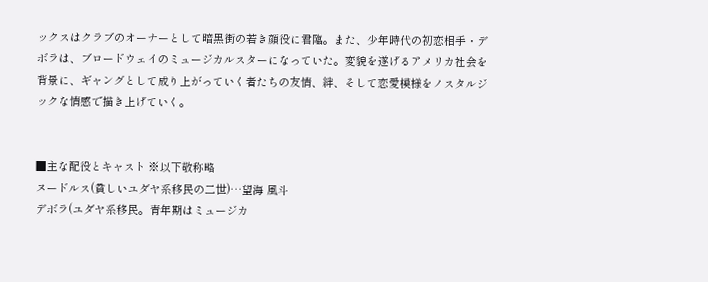ックスはクラブのオーナーとして暗黒街の若き顔役に君臨。また、少年時代の初恋相手・デボラは、ブロードウェイのミュージカルスターになっていた。変貌を遂げるアメリカ社会を背景に、ギャングとして成り上がっていく者たちの友情、絆、そして恋愛模様をノスタルジックな情感で描き上げていく。


■主な配役とキャスト ※以下敬称略
ヌードルス(貧しいユダヤ系移民の二世)…望海 風斗
デボラ(ユダヤ系移民。青年期はミュージカ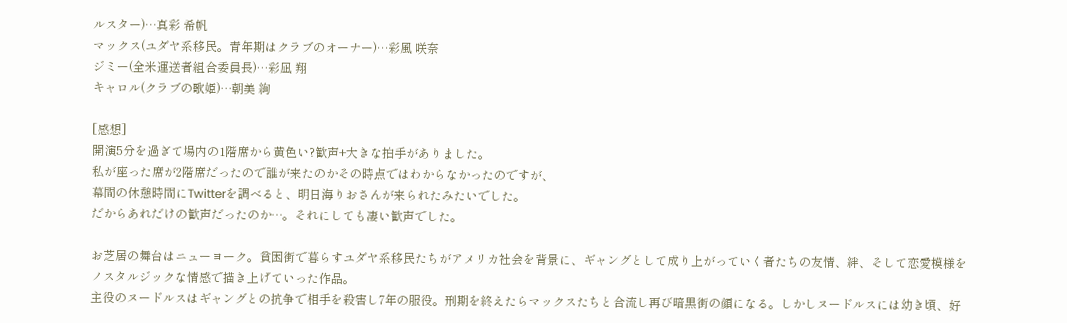ルスター)…真彩 希帆
マックス(ユダヤ系移民。青年期はクラブのオーナー)…彩風 咲奈
ジミー(全米運送者組合委員長)…彩凪 翔
キャロル(クラブの歌姫)…朝美 絢

[感想]
開演5分を過ぎて場内の1階席から黄色い?歓声+大きな拍手がありました。
私が座った席が2階席だったので誰が来たのかその時点ではわからなかったのですが、
幕間の休憩時間にTwitterを調べると、明日海りおさんが来られたみたいでした。
だからあれだけの歓声だったのか…。それにしても凄い歓声でした。

お芝居の舞台はニューヨーク。貧困街で暮らすユダヤ系移民たちがアメリカ社会を背景に、ギャングとして成り上がっていく者たちの友情、絆、そして恋愛模様をノスタルジックな情感で描き上げていった作品。
主役のヌードルスはギャングとの抗争で相手を殺害し7年の服役。刑期を終えたらマックスたちと合流し再び暗黒街の顔になる。しかしヌードルスには幼き頃、好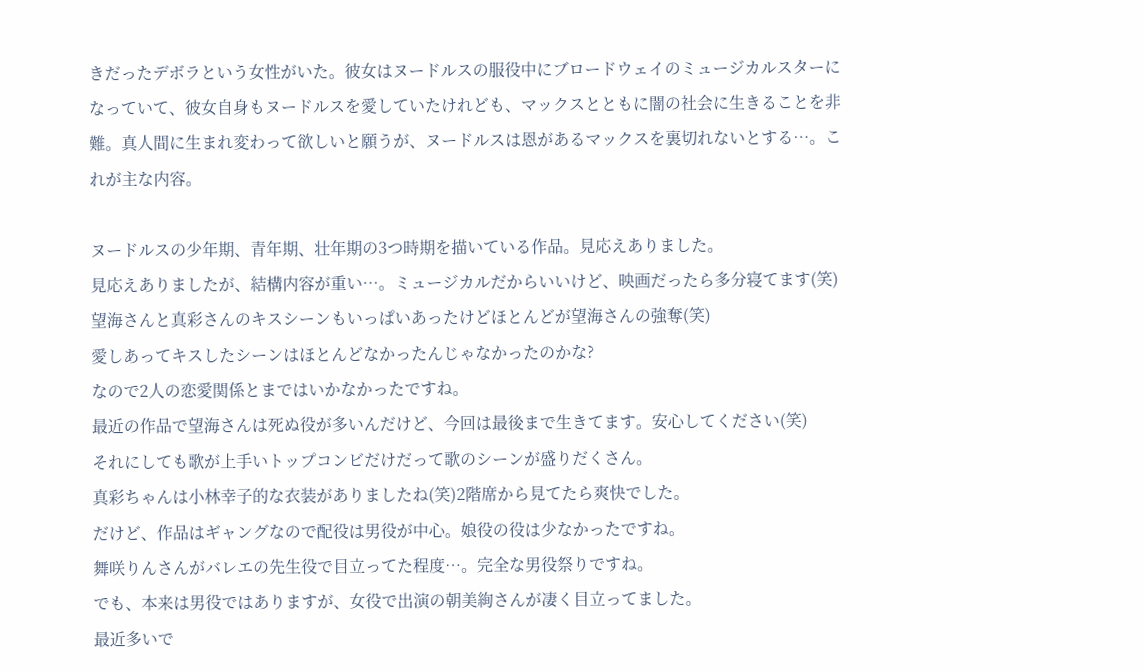きだったデボラという女性がいた。彼女はヌードルスの服役中にブロードウェイのミュージカルスターになっていて、彼女自身もヌードルスを愛していたけれども、マックスとともに闇の社会に生きることを非難。真人間に生まれ変わって欲しいと願うが、ヌードルスは恩があるマックスを裏切れないとする…。これが主な内容。

ヌードルスの少年期、青年期、壮年期の3つ時期を描いている作品。見応えありました。
見応えありましたが、結構内容が重い…。ミュージカルだからいいけど、映画だったら多分寝てます(笑)
望海さんと真彩さんのキスシーンもいっぱいあったけどほとんどが望海さんの強奪(笑)
愛しあってキスしたシーンはほとんどなかったんじゃなかったのかな?
なので2人の恋愛関係とまではいかなかったですね。
最近の作品で望海さんは死ぬ役が多いんだけど、今回は最後まで生きてます。安心してください(笑)
それにしても歌が上手いトップコンビだけだって歌のシーンが盛りだくさん。
真彩ちゃんは小林幸子的な衣装がありましたね(笑)2階席から見てたら爽快でした。
だけど、作品はギャングなので配役は男役が中心。娘役の役は少なかったですね。
舞咲りんさんがバレエの先生役で目立ってた程度…。完全な男役祭りですね。
でも、本来は男役ではありますが、女役で出演の朝美絢さんが凄く目立ってました。
最近多いで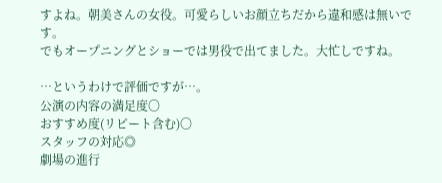すよね。朝美さんの女役。可愛らしいお顔立ちだから違和感は無いです。
でもオープニングとショーでは男役で出てました。大忙しですね。

…というわけで評価ですが…。
公演の内容の満足度〇
おすすめ度(リピート含む)〇
スタッフの対応◎
劇場の進行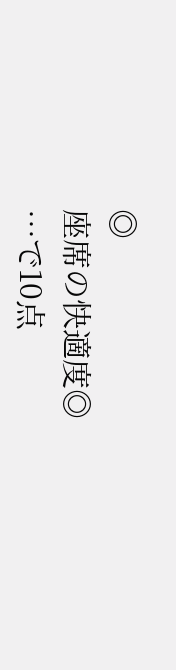◎
座席の快適度◎
…で10点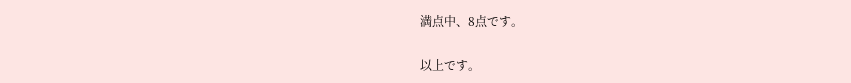満点中、8点です。

以上です。